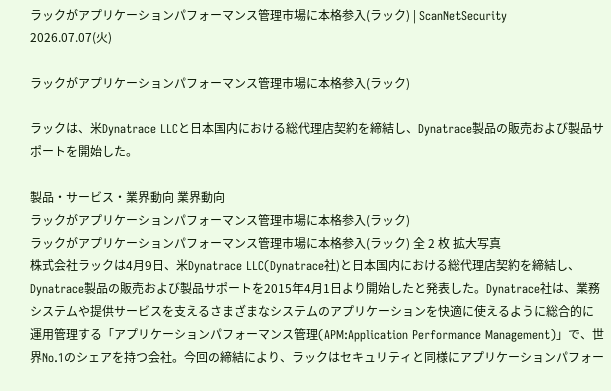ラックがアプリケーションパフォーマンス管理市場に本格参入(ラック) | ScanNetSecurity
2026.07.07(火)

ラックがアプリケーションパフォーマンス管理市場に本格参入(ラック)

ラックは、米Dynatrace LLCと日本国内における総代理店契約を締結し、Dynatrace製品の販売および製品サポートを開始した。

製品・サービス・業界動向 業界動向
ラックがアプリケーションパフォーマンス管理市場に本格参入(ラック)
ラックがアプリケーションパフォーマンス管理市場に本格参入(ラック) 全 2 枚 拡大写真
株式会社ラックは4月9日、米Dynatrace LLC(Dynatrace社)と日本国内における総代理店契約を締結し、Dynatrace製品の販売および製品サポートを2015年4月1日より開始したと発表した。Dynatrace社は、業務システムや提供サービスを支えるさまざまなシステムのアプリケーションを快適に使えるように総合的に運用管理する「アプリケーションパフォーマンス管理(APM:Application Performance Management)」で、世界No.1のシェアを持つ会社。今回の締結により、ラックはセキュリティと同様にアプリケーションパフォー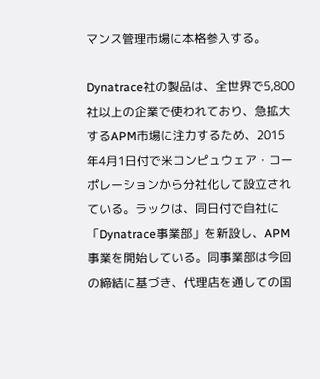マンス管理市場に本格参入する。

Dynatrace社の製品は、全世界で5,800社以上の企業で使われており、急拡大するAPM市場に注力するため、2015年4月1日付で米コンピュウェア・コーポレーションから分社化して設立されている。ラックは、同日付で自社に「Dynatrace事業部」を新設し、APM事業を開始している。同事業部は今回の締結に基づき、代理店を通しての国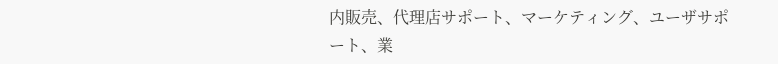内販売、代理店サポート、マーケティング、ユーザサポート、業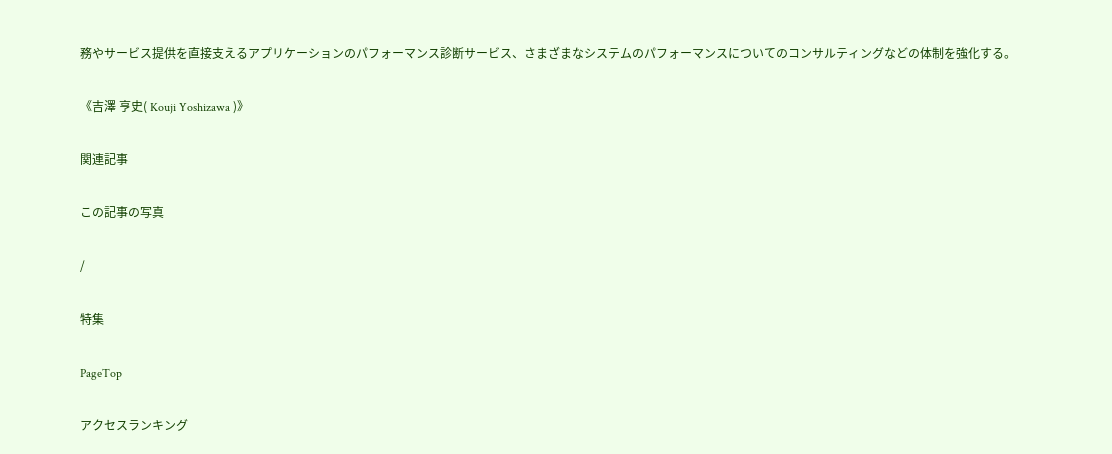務やサービス提供を直接支えるアプリケーションのパフォーマンス診断サービス、さまざまなシステムのパフォーマンスについてのコンサルティングなどの体制を強化する。

《吉澤 亨史( Kouji Yoshizawa )》

関連記事

この記事の写真

/

特集

PageTop

アクセスランキング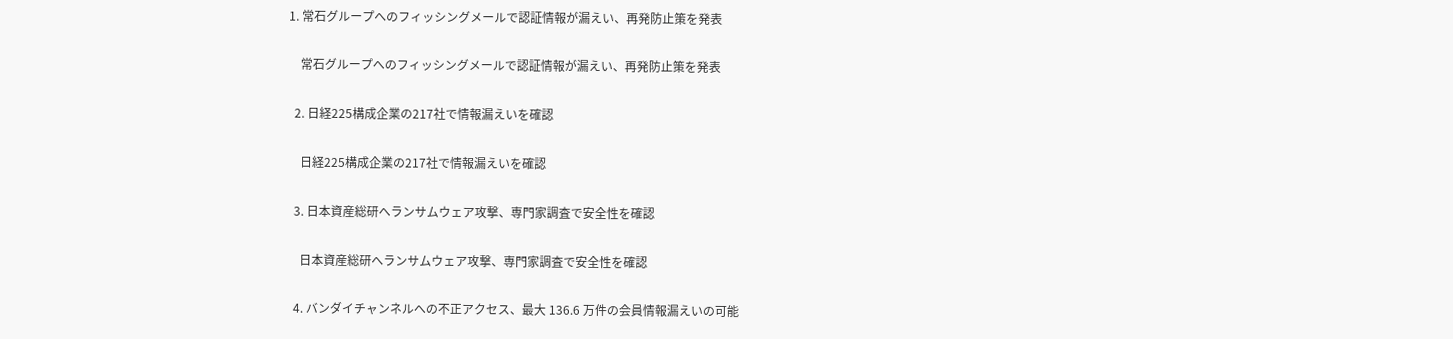1. 常石グループへのフィッシングメールで認証情報が漏えい、再発防止策を発表

    常石グループへのフィッシングメールで認証情報が漏えい、再発防止策を発表

  2. 日経225構成企業の217社で情報漏えいを確認

    日経225構成企業の217社で情報漏えいを確認

  3. 日本資産総研へランサムウェア攻撃、専門家調査で安全性を確認

    日本資産総研へランサムウェア攻撃、専門家調査で安全性を確認

  4. バンダイチャンネルへの不正アクセス、最大 136.6 万件の会員情報漏えいの可能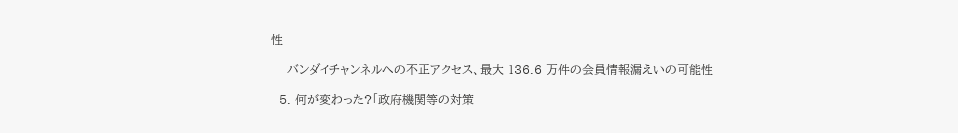性

    バンダイチャンネルへの不正アクセス、最大 136.6 万件の会員情報漏えいの可能性

  5. 何が変わった?「政府機関等の対策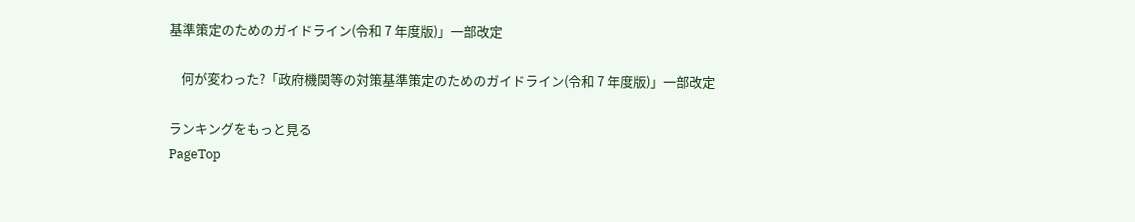基準策定のためのガイドライン(令和 7 年度版)」一部改定

    何が変わった?「政府機関等の対策基準策定のためのガイドライン(令和 7 年度版)」一部改定

ランキングをもっと見る
PageTop